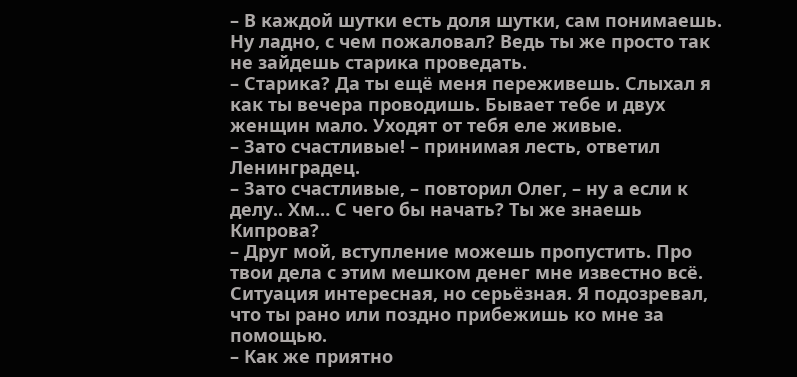– В каждой шутки есть доля шутки, сам понимаешь. Ну ладно, с чем пожаловал? Ведь ты же просто так не зайдешь старика проведать.
– Старика? Да ты ещё меня переживешь. Слыхал я как ты вечера проводишь. Бывает тебе и двух женщин мало. Уходят от тебя еле живые.
– Зато счастливые! – принимая лесть, ответил Ленинградец.
– Зато счастливые, – повторил Олег, – ну а если к делу.. Хм… С чего бы начать? Ты же знаешь Кипрова?
– Друг мой, вступление можешь пропустить. Про твои дела с этим мешком денег мне известно всё. Ситуация интересная, но серьёзная. Я подозревал, что ты рано или поздно прибежишь ко мне за помощью.
– Как же приятно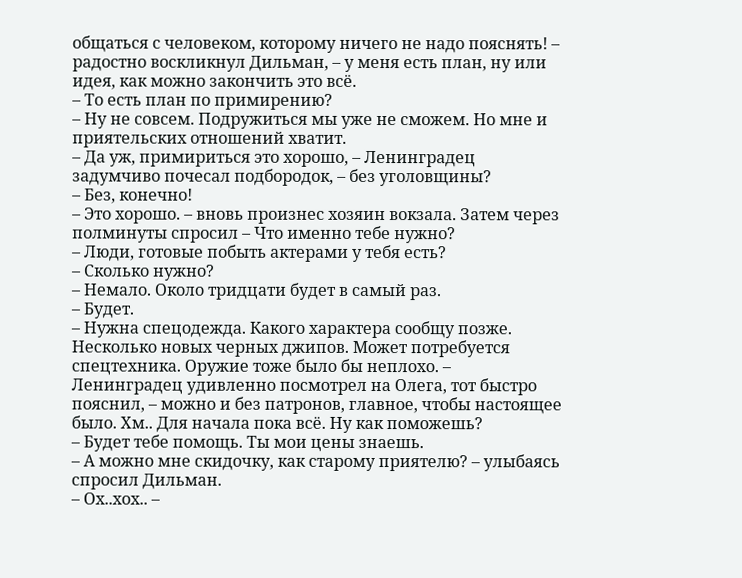общаться с человеком, которому ничего не надо пояснять! – радостно воскликнул Дильман, – у меня есть план, ну или идея, как можно закончить это всё.
– То есть план по примирению?
– Ну не совсем. Подружиться мы уже не сможем. Но мне и приятельских отношений хватит.
– Да уж, примириться это хорошо, – Ленинградец задумчиво почесал подбородок, – без уголовщины?
– Без, конечно!
– Это хорошо. – вновь произнес хозяин вокзала. Затем через полминуты спросил – Что именно тебе нужно?
– Люди, готовые побыть актерами у тебя есть?
– Сколько нужно?
– Немало. Около тридцати будет в самый раз.
– Будет.
– Нужна спецодежда. Какого характера сообщу позже. Несколько новых черных джипов. Может потребуется спецтехника. Оружие тоже было бы неплохо. – Ленинградец удивленно посмотрел на Олега, тот быстро пояснил, – можно и без патронов, главное, чтобы настоящее было. Хм.. Для начала пока всё. Ну как поможешь?
– Будет тебе помощь. Ты мои цены знаешь.
– А можно мне скидочку, как старому приятелю? – улыбаясь спросил Дильман.
– Ох..хох.. –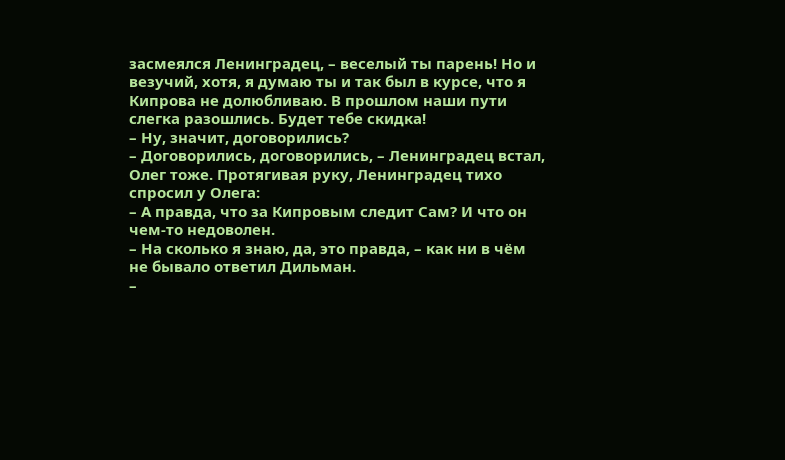засмеялся Ленинградец, – веселый ты парень! Но и везучий, хотя, я думаю ты и так был в курсе, что я Кипрова не долюбливаю. В прошлом наши пути слегка разошлись. Будет тебе скидка!
– Ну, значит, договорились?
– Договорились, договорились, – Ленинградец встал, Олег тоже. Протягивая руку, Ленинградец тихо спросил у Олега:
– А правда, что за Кипровым следит Сам? И что он чем-то недоволен.
– На сколько я знаю, да, это правда, – как ни в чём не бывало ответил Дильман.
–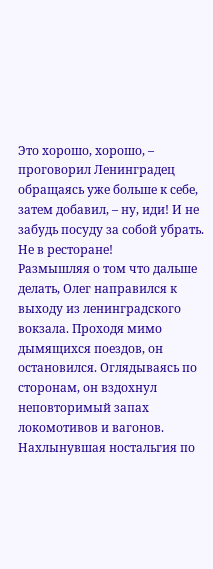Это хорошо, хорошо, – проговорил Ленинградец обращаясь уже больше к себе, затем добавил, – ну, иди! И не забудь посуду за собой убрать. Не в ресторане!
Размышляя о том что дальше делать, Олег направился к выходу из ленинградского вокзала. Проходя мимо дымящихся поездов, он остановился. Оглядываясь по сторонам, он вздохнул неповторимый запах локомотивов и вагонов. Нахлынувшая ностальгия по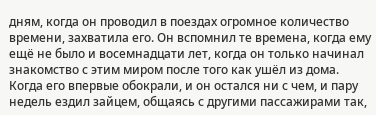дням, когда он проводил в поездах огромное количество времени, захватила его. Он вспомнил те времена, когда ему ещё не было и восемнадцати лет, когда он только начинал знакомство с этим миром после того как ушёл из дома. Когда его впервые обокрали, и он остался ни с чем, и пару недель ездил зайцем, общаясь с другими пассажирами так,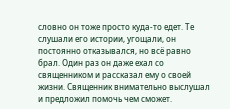словно он тоже просто куда-то едет. Те слушали его истории, угощали, он постоянно отказывался, но всё равно брал. Один раз он даже ехал со священником и рассказал ему о своей жизни. Священник внимательно выслушал и предложил помочь чем сможет.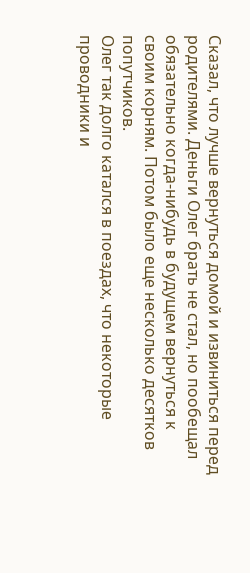Сказал, что лучше вернуться домой и извиниться перед родителями. Деньги Олег брать не стал, но пообещал обязательно когда-нибудь в будущем вернуться к своим корням. Потом было еще несколько десятков попутчиков.
Олег так долго катался в поездах, что некоторые проводники и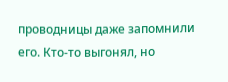проводницы даже запомнили его. Кто-то выгонял, но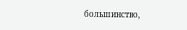большинство,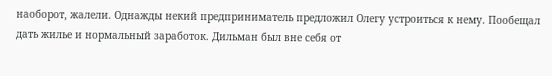наоборот, жалели. Однажды некий предприниматель предложил Олегу устроиться к нему. Пообещал дать жилье и нормальный заработок. Дильман был вне себя от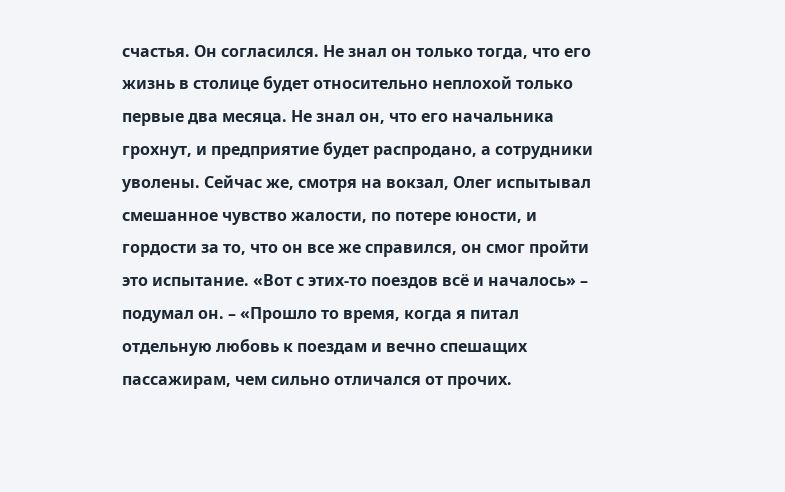счастья. Он согласился. Не знал он только тогда, что его жизнь в столице будет относительно неплохой только первые два месяца. Не знал он, что его начальника грохнут, и предприятие будет распродано, а сотрудники уволены. Сейчас же, смотря на вокзал, Олег испытывал смешанное чувство жалости, по потере юности, и гордости за то, что он все же справился, он смог пройти это испытание. «Вот с этих-то поездов всё и началось» – подумал он. – «Прошло то время, когда я питал отдельную любовь к поездам и вечно спешащих пассажирам, чем сильно отличался от прочих.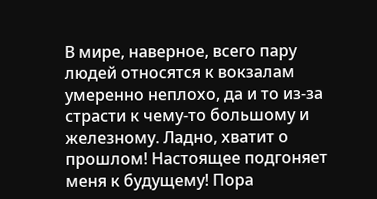В мире, наверное, всего пару людей относятся к вокзалам умеренно неплохо, да и то из-за страсти к чему-то большому и железному. Ладно, хватит о прошлом! Настоящее подгоняет меня к будущему! Пора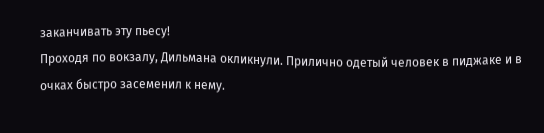заканчивать эту пьесу!
Проходя по вокзалу, Дильмана окликнули. Прилично одетый человек в пиджаке и в очках быстро засеменил к нему.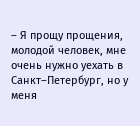– Я прощу прощения, молодой человек, мне очень нужно уехать в Санкт–Петербург, но у меня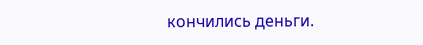кончились деньги.